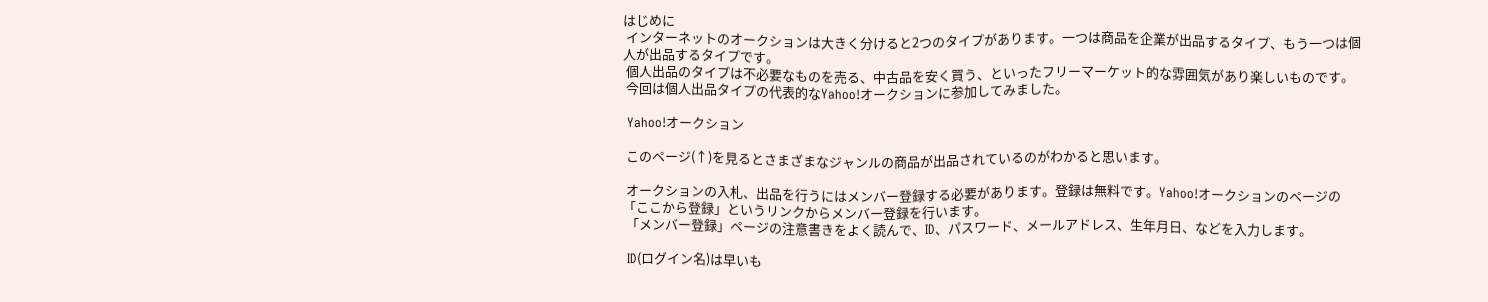はじめに
 インターネットのオークションは大きく分けると2つのタイプがあります。一つは商品を企業が出品するタイプ、もう一つは個人が出品するタイプです。
 個人出品のタイプは不必要なものを売る、中古品を安く買う、といったフリーマーケット的な雰囲気があり楽しいものです。
 今回は個人出品タイプの代表的なYahoo!オークションに参加してみました。

 Yahoo!オークション

 このページ(↑)を見るとさまざまなジャンルの商品が出品されているのがわかると思います。

 オークションの入札、出品を行うにはメンバー登録する必要があります。登録は無料です。Yahoo!オークションのページの「ここから登録」というリンクからメンバー登録を行います。
 「メンバー登録」ページの注意書きをよく読んで、ID、パスワード、メールアドレス、生年月日、などを入力します。

 ID(ログイン名)は早いも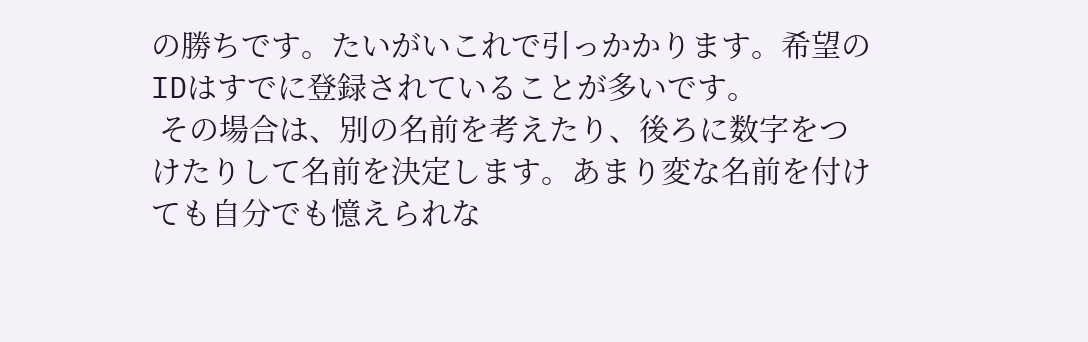の勝ちです。たいがいこれで引っかかります。希望のIDはすでに登録されていることが多いです。
 その場合は、別の名前を考えたり、後ろに数字をつけたりして名前を決定します。あまり変な名前を付けても自分でも憶えられな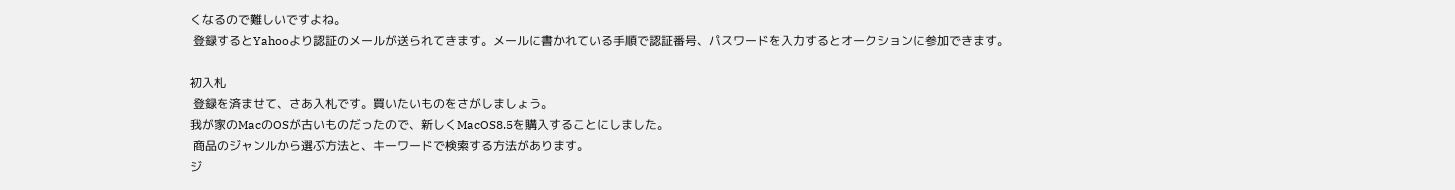くなるので難しいですよね。
 登録するとYahooより認証のメールが送られてきます。メールに書かれている手順で認証番号、パスワードを入力するとオークションに参加できます。

初入札
 登録を済ませて、さあ入札です。買いたいものをさがしましょう。
我が家のMacのOSが古いものだったので、新しくMacOS8.5を購入することにしました。
 商品のジャンルから選ぶ方法と、キーワードで検索する方法があります。
ジ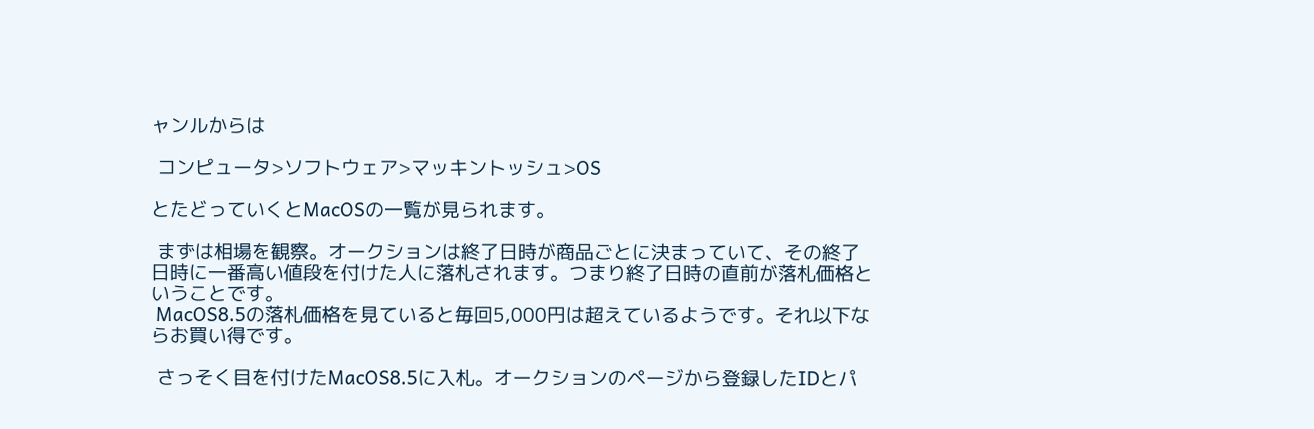ャンルからは

 コンピュータ>ソフトウェア>マッキントッシュ>OS

とたどっていくとMacOSの一覧が見られます。

 まずは相場を観察。オークションは終了日時が商品ごとに決まっていて、その終了日時に一番高い値段を付けた人に落札されます。つまり終了日時の直前が落札価格ということです。
 MacOS8.5の落札価格を見ていると毎回5,000円は超えているようです。それ以下ならお買い得です。

 さっそく目を付けたMacOS8.5に入札。オークションのページから登録したIDとパ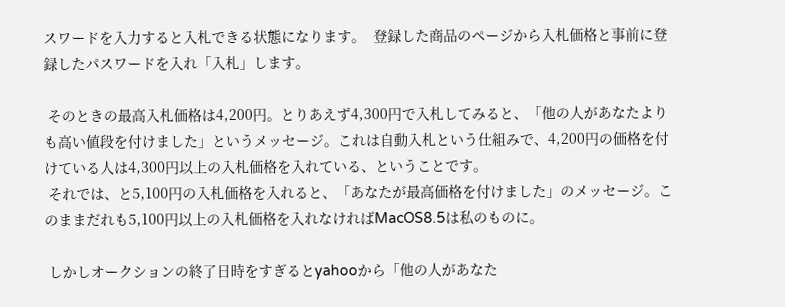スワードを入力すると入札できる状態になります。  登録した商品のページから入札価格と事前に登録したパスワードを入れ「入札」します。

 そのときの最高入札価格は4,200円。とりあえず4,300円で入札してみると、「他の人があなたよりも高い値段を付けました」というメッセージ。これは自動入札という仕組みで、4,200円の価格を付けている人は4,300円以上の入札価格を入れている、ということです。
 それでは、と5,100円の入札価格を入れると、「あなたが最高価格を付けました」のメッセージ。このままだれも5,100円以上の入札価格を入れなければMacOS8.5は私のものに。

 しかしオークションの終了日時をすぎるとyahooから「他の人があなた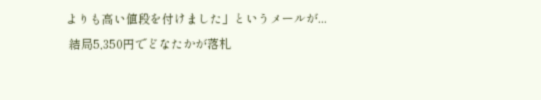よりも高い値段を付けました」というメールが...
 結局5,350円でどなたかが落札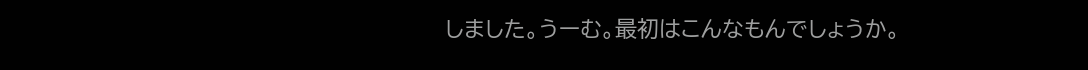しました。うーむ。最初はこんなもんでしょうか。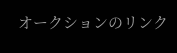オークションのリンク